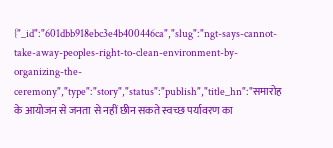{"_id":"601dbb918ebc3e4b400446ca","slug":"ngt-says-cannot-take-away-peoples-right-to-clean-environment-by-organizing-the-ceremony","type":"story","status":"publish","title_hn":"समारोह के आयोजन से जनता से नहीं छीन सकते स्वच्छ पर्यावरण का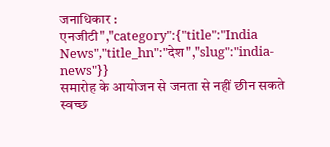जनाधिकार : एनजीटी","category":{"title":"India News","title_hn":"देश","slug":"india-news"}}
समारोह के आयोजन से जनता से नहीं छीन सकते स्वच्छ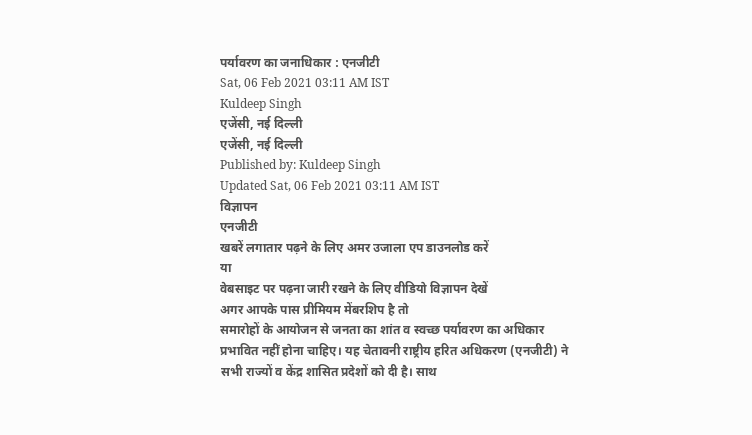पर्यावरण का जनाधिकार : एनजीटी
Sat, 06 Feb 2021 03:11 AM IST
Kuldeep Singh
एजेंसी, नई दिल्ली
एजेंसी, नई दिल्ली
Published by: Kuldeep Singh
Updated Sat, 06 Feb 2021 03:11 AM IST
विज्ञापन
एनजीटी
खबरें लगातार पढ़ने के लिए अमर उजाला एप डाउनलोड करें
या
वेबसाइट पर पढ़ना जारी रखने के लिए वीडियो विज्ञापन देखें
अगर आपके पास प्रीमियम मेंबरशिप है तो
समारोहों के आयोजन से जनता का शांत व स्वच्छ पर्यावरण का अधिकार प्रभावित नहीं होना चाहिए। यह चेतावनी राष्ट्रीय हरित अधिकरण (एनजीटी) ने सभी राज्यों व केंद्र शासित प्रदेशों को दी है। साथ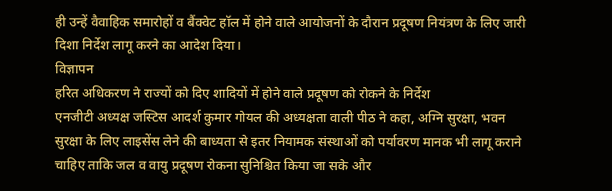ही उन्हें वैवाहिक समारोहों व बैंक्वेट हॉल में होने वाले आयोजनों के दौरान प्रदूषण नियंत्रण के लिए जारी दिशा निर्देश लागू करने का आदेश दिया।
विज्ञापन
हरित अधिकरण ने राज्यों को दिए शादियों में होने वाले प्रदूषण को रोकने के निर्देश
एनजीटी अध्यक्ष जस्टिस आदर्श कुमार गोयल की अध्यक्षता वाली पीठ ने कहा, अग्नि सुरक्षा, भवन सुरक्षा के लिए लाइसेंस लेने की बाध्यता से इतर नियामक संस्थाओं को पर्यावरण मानक भी लागू कराने चाहिए ताकि जल व वायु प्रदूषण रोकना सुनिश्चित किया जा सके और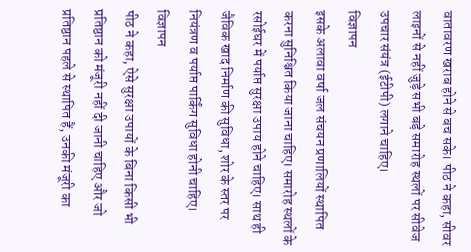वातावरण खराब होने से बच सके। पीठ ने कहा, सीवर लाइनों से नहीं जुड़े सभी बड़े समारोह स्थलों पर सीवेज उपचार संयंत्र (ईटीपी) लगाने चाहिए।
विज्ञापन
इसके अलावा वर्षा जल संचयन प्रणालियों स्थापित करना सुनिश्चित किया जाना चाहिए। समारोह स्थलों के रसोईघर में पर्याप्त सुरक्षा उपाय होने चाहिए। साथ ही जैविक खाद निर्माण की सुविधा, शोर के स्तर पर नियंत्रण व पर्याप्त पार्किंग सुविधा होनी चाहिए।
विज्ञापन
पीठ ने कहा, ऐसे सुरक्षा उपायों के बिना किसी भी प्रतिष्ठान को मंजूरी नहीं दी जानी चाहिए और जो प्रतिष्ठान पहले से स्थापित हैं, उनकी मंजूरी का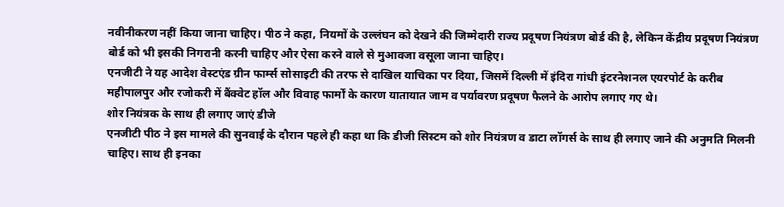नवीनीकरण नहीं किया जाना चाहिए। पीठ ने कहा, नियमों के उल्लंघन को देखने की जिम्मेदारी राज्य प्रदूषण नियंत्रण बोर्ड की है, लेकिन केंद्रीय प्रदूषण नियंत्रण बोर्ड को भी इसकी निगरानी करनी चाहिए और ऐसा करने वाले से मुआवजा वसूला जाना चाहिए।
एनजीटी ने यह आदेश वेस्टएंड ग्रीन फार्म्स सोसाइटी की तरफ से दाखिल याचिका पर दिया, जिसमें दिल्ली में इंदिरा गांधी इंटरनेशनल एयरपोर्ट के करीब महीपालपुर और रजोकरी में बैंक्वेट हॉल और विवाह फार्मों के कारण यातायात जाम व पर्यावरण प्रदूषण फैलने के आरोप लगाए गए थे।
शोर नियंत्रक के साथ ही लगाए जाएं डीजे
एनजीटी पीठ ने इस मामले की सुनवाई के दौरान पहले ही कहा था कि डीजी सिस्टम को शोर नियंत्रण व डाटा लॉगर्स के साथ ही लगाए जाने की अनुमति मिलनी चाहिए। साथ ही इनका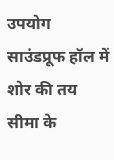उपयोग साउंडप्रूफ हॉल में शोर की तय सीमा के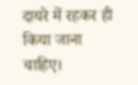दायरे में रहकर ही किया जाना चाहिए।